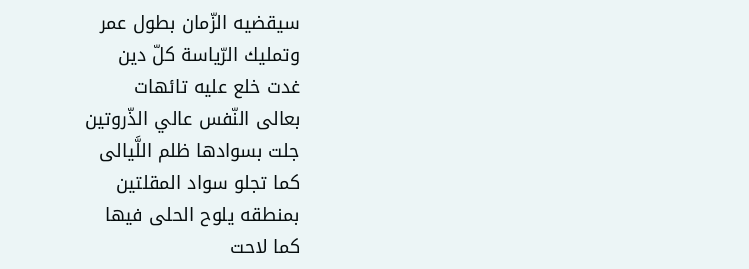سيقضيه الزّمان بطول عمر
وتمليك الرّياسة كلّ دين
غدت خلع عليه تائهات
بعالى النّفس عالي الذّروتين
جلت بسوادها ظلم اللَّيالى
كما تجلو سواد المقلتين
بمنطقه يلوح الحلى فيها
كما لاحت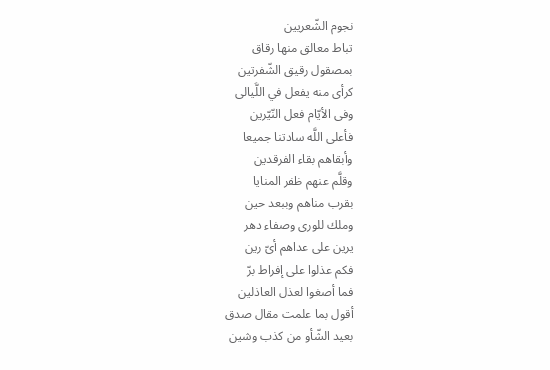نجوم الشّعريين
تباط معالق منها رقاق
بمصقول رقيق الشّفرتين
كرأى منه يفعل في اللَّيالى
وفى الأيّام فعل النّيّرين
فأعلى اللَّه سادتنا جميعا
وأبقاهم بقاء الفرقدين
وقلَّم عنهم ظفر المنايا
بقرب مناهم وببعد حين
وملك للورى وصفاء دهر
يرين على عداهم أىّ رين
فكم عذلوا على إفراط برّ
فما أصغوا لعذل العاذلين
أقول بما علمت مقال صدق
بعيد الشّأو من كذب وشين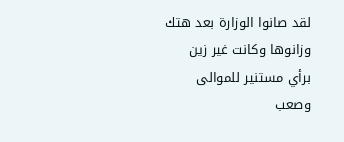لقد صانوا الوزارة بعد هتك
وزانوها وكانت غير زين
برأي مستنير للموالى
وصعب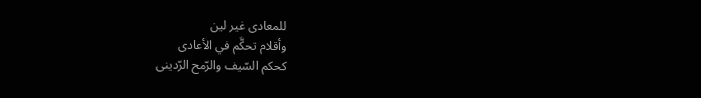للمعادى غير لين
وأقلام تحكَّم في الأعادى
كحكم السّيف والرّمح الرّدينى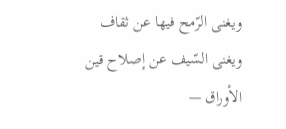ويغنى الرّمح فيها عن ثقاف
ويغنى السّيف عن إصلاح قين
الأوراق —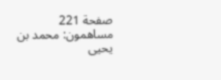صفحة 221
مساهمون: محمد بن يحيى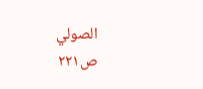الصولي
ص٢٢١